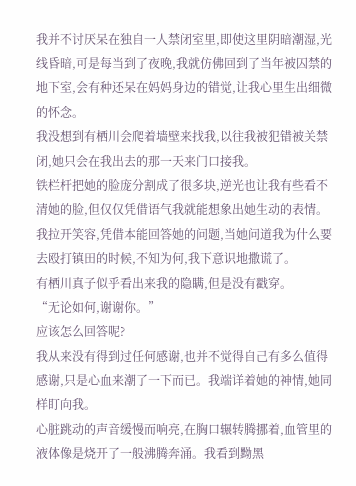我并不讨厌呆在独自一人禁闭室里,即使这里阴暗潮湿,光线昏暗,可是每当到了夜晚,我就仿佛回到了当年被囚禁的地下室,会有种还呆在妈妈身边的错觉,让我心里生出细微的怀念。
我没想到有栖川会爬着墙壁来找我,以往我被犯错被关禁闭,她只会在我出去的那一天来门口接我。
铁栏杆把她的脸庞分割成了很多块,逆光也让我有些看不清她的脸,但仅仅凭借语气我就能想象出她生动的表情。
我拉开笑容,凭借本能回答她的问题,当她问道我为什么要去殴打镇田的时候,不知为何,我下意识地撒谎了。
有栖川真子似乎看出来我的隐瞒,但是没有戳穿。
“无论如何,谢谢你。”
应该怎么回答呢?
我从来没有得到过任何感谢,也并不觉得自己有多么值得感谢,只是心血来潮了一下而已。我端详着她的神情,她同样盯向我。
心脏跳动的声音缓慢而响亮,在胸口辗转腾挪着,血管里的液体像是烧开了一般沸腾奔涌。我看到黝黑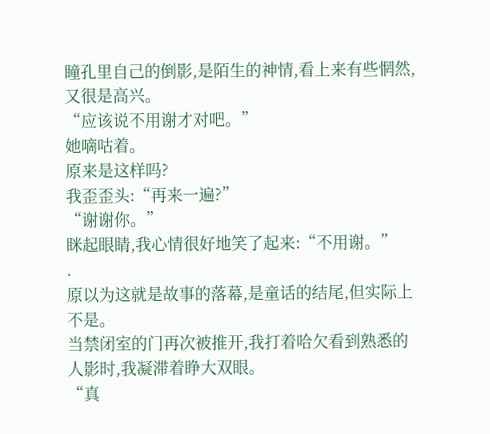瞳孔里自己的倒影,是陌生的神情,看上来有些惘然,又很是高兴。
“应该说不用谢才对吧。”
她嘀咕着。
原来是这样吗?
我歪歪头:“再来一遍?”
“谢谢你。”
眯起眼睛,我心情很好地笑了起来:“不用谢。”
.
原以为这就是故事的落幕,是童话的结尾,但实际上不是。
当禁闭室的门再次被推开,我打着哈欠看到熟悉的人影时,我凝滞着睁大双眼。
“真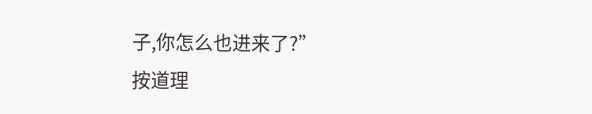子,你怎么也进来了?”
按道理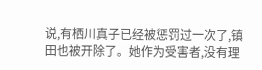说,有栖川真子已经被惩罚过一次了,镇田也被开除了。她作为受害者,没有理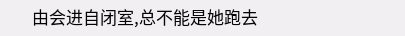由会进自闭室,总不能是她跑去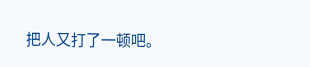把人又打了一顿吧。